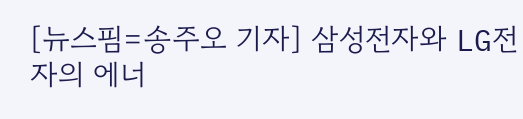[뉴스핌=송주오 기자] 삼성전자와 LG전자의 에너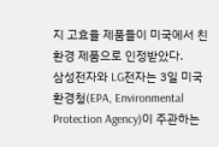지 고효율 제품들이 미국에서 친환경 제품으로 인정받았다.
삼성전자와 LG전자는 3일 미국 환경청(EPA, Environmental Protection Agency)이 주관하는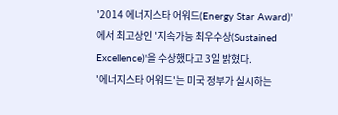'2014 에너지스타 어워드(Energy Star Award)'에서 최고상인 '지속가능 최우수상(Sustained Excellence)'을 수상했다고 3일 밝혔다.
'에너지스타 어워드'는 미국 정부가 실시하는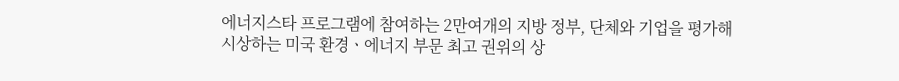에너지스타 프로그램에 참여하는 2만여개의 지방 정부, 단체와 기업을 평가해 시상하는 미국 환경ㆍ에너지 부문 최고 권위의 상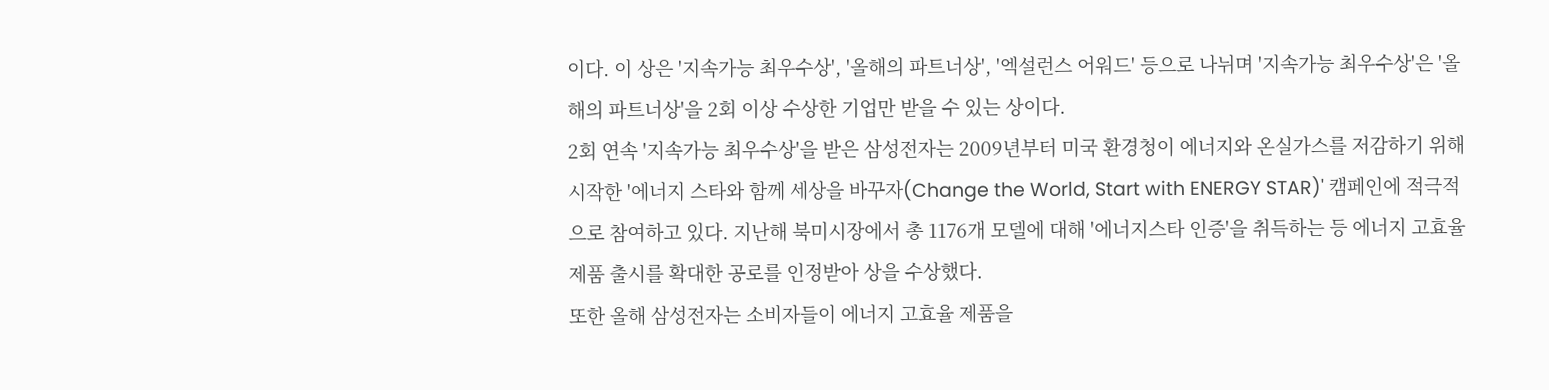이다. 이 상은 '지속가능 최우수상', '올해의 파트너상', '엑설런스 어워드' 등으로 나뉘며 '지속가능 최우수상'은 '올해의 파트너상'을 2회 이상 수상한 기업만 받을 수 있는 상이다.
2회 연속 '지속가능 최우수상'을 받은 삼성전자는 2009년부터 미국 환경청이 에너지와 온실가스를 저감하기 위해 시작한 '에너지 스타와 함께 세상을 바꾸자(Change the World, Start with ENERGY STAR)' 캠페인에 적극적으로 참여하고 있다. 지난해 북미시장에서 총 1176개 모델에 대해 '에너지스타 인증'을 취득하는 등 에너지 고효율 제품 출시를 확대한 공로를 인정받아 상을 수상했다.
또한 올해 삼성전자는 소비자들이 에너지 고효율 제품을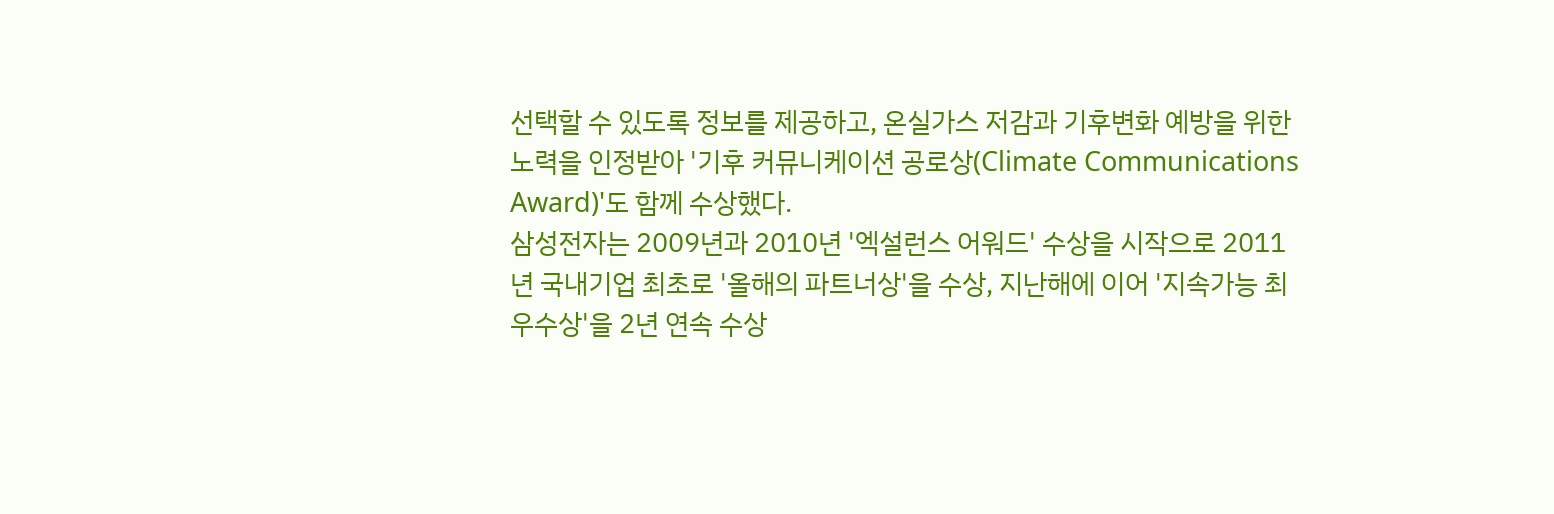선택할 수 있도록 정보를 제공하고, 온실가스 저감과 기후변화 예방을 위한 노력을 인정받아 '기후 커뮤니케이션 공로상(Climate Communications Award)'도 함께 수상했다.
삼성전자는 2009년과 2010년 '엑설런스 어워드' 수상을 시작으로 2011년 국내기업 최초로 '올해의 파트너상'을 수상, 지난해에 이어 '지속가능 최우수상'을 2년 연속 수상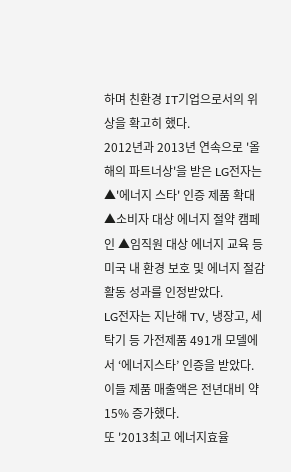하며 친환경 IT기업으로서의 위상을 확고히 했다.
2012년과 2013년 연속으로 '올해의 파트너상'을 받은 LG전자는 ▲'에너지 스타' 인증 제품 확대 ▲소비자 대상 에너지 절약 캠페인 ▲임직원 대상 에너지 교육 등 미국 내 환경 보호 및 에너지 절감 활동 성과를 인정받았다.
LG전자는 지난해 TV, 냉장고, 세탁기 등 가전제품 491개 모델에서 ‘에너지스타’ 인증을 받았다. 이들 제품 매출액은 전년대비 약 15% 증가했다.
또 '2013최고 에너지효율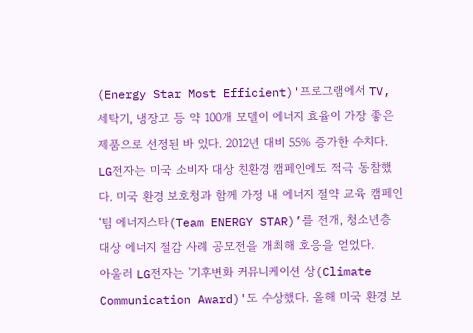(Energy Star Most Efficient)'프로그램에서 TV, 세탁기, 냉장고 등 약 100개 모델이 에너지 효율이 가장 좋은 제품으로 선정된 바 있다. 2012년 대비 55% 증가한 수치다.
LG전자는 미국 소비자 대상 친환경 캠페인에도 적극 동참했다. 미국 환경 보호청과 함께 가정 내 에너지 절약 교육 캠페인 ‘팀 에너지스타(Team ENERGY STAR)’를 전개, 청소년층 대상 에너지 절감 사례 공모전을 개최해 호응을 얻었다.
아울러 LG전자는 '기후변화 커뮤니케이션 상(Climate Communication Award)'도 수상했다. 올해 미국 환경 보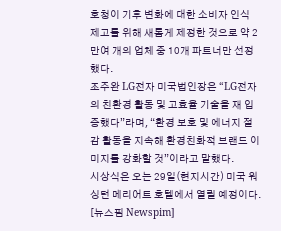호청이 기후 변화에 대한 소비자 인식 제고를 위해 새롭게 제정한 것으로 약 2만여 개의 업체 중 10개 파트너만 선정했다.
조주완 LG전자 미국법인장은 “LG전자의 친환경 활동 및 고효율 기술을 재 입증했다”라며, “환경 보호 및 에너지 절감 활동을 지속해 환경친화적 브랜드 이미지를 강화할 것”이라고 말했다.
시상식은 오는 29일(현지시간) 미국 워싱턴 메리어트 호텔에서 열릴 예정이다.
[뉴스핌 Newspim]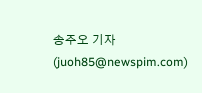송주오 기자 (juoh85@newspim.com)